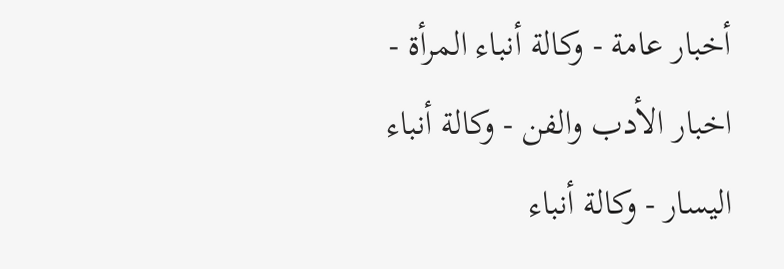أخبار عامة - وكالة أنباء المرأة - اخبار الأدب والفن - وكالة أنباء اليسار - وكالة أنباء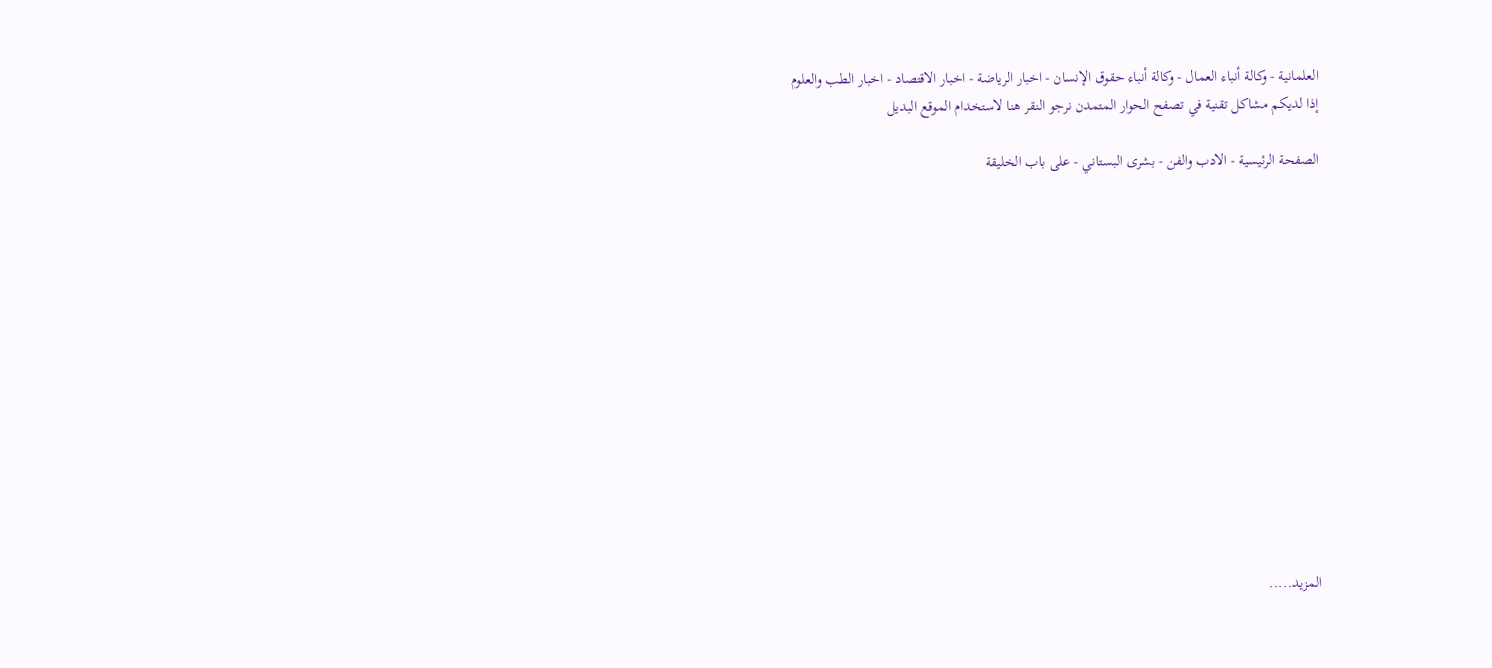العلمانية - وكالة أنباء العمال - وكالة أنباء حقوق الإنسان - اخبار الرياضة - اخبار الاقتصاد - اخبار الطب والعلوم
إذا لديكم مشاكل تقنية في تصفح الحوار المتمدن نرجو النقر هنا لاستخدام الموقع البديل

الصفحة الرئيسية - الادب والفن - بشرى البستاني - على باب الخليقة














المزيد.....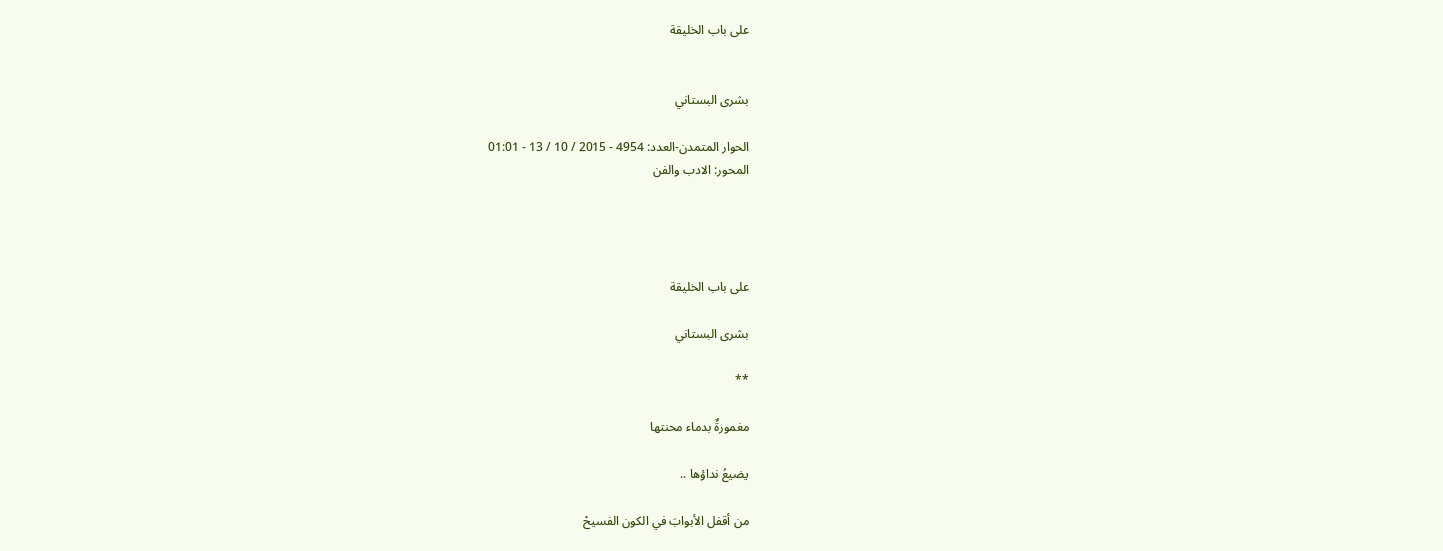على باب الخليقة


بشرى البستاني

الحوار المتمدن-العدد: 4954 - 2015 / 10 / 13 - 01:01
المحور: الادب والفن




على باب الخليقة

بشرى البستاني

**

مغمورةٌ بدماء محنتها

يضيعُ نداؤها ..

من أقفل الأبوابَ في الكون الفسيحْ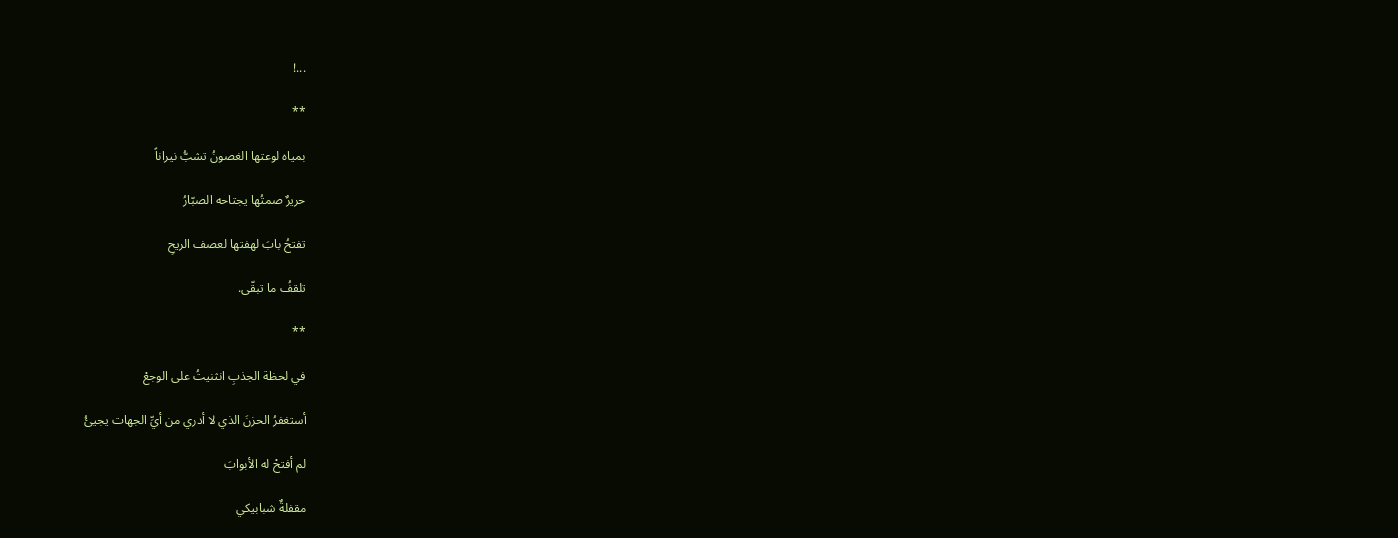...!

**

بمياه لوعتها الغصونُ تشبُّ نيراناً

حريرٌ صمتُها يجتاحه الصبّارُ

تفتحُ بابَ لهفتها لعصف الريحِ

تلقفُ ما تبقّى.

**

في لحظة الجذبِ انثنيتُ على الوجعْ

أستغفرُ الحزنَ الذي لا أدري من أيِّ الجهات يجيئُ

لم أفتحْ له الأبوابَ

مقفلةٌ شبابيكي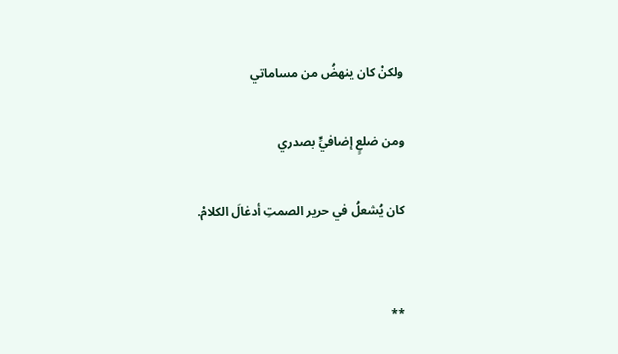ولكنْ كان ينهضُ من مساماتي

ومن ضلعٍ إضافيٍّ بصدري

كان يُشعلُ في حرير الصمتِ أدغالَ الكلامْ.


**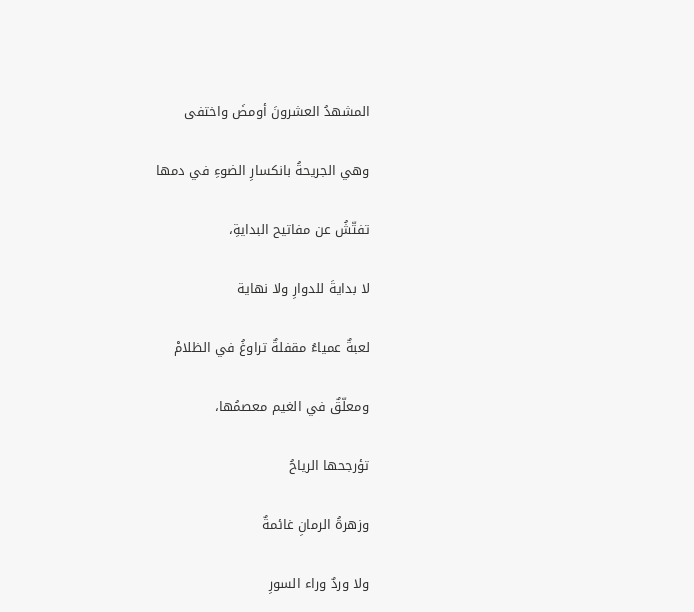المشهدُ العشرونَ أومضَ واختفى

وهي الجريحةُ بانكسارِ الضوءِ في دمها

تفتّشُ عن مفاتيح البدايةِ،

لا بدايةَ للدوارِ ولا نهاية

لعبةٌ عمياءُ مقفلةٌ تراوغُ في الظلامْ

ومعلّقٌ في الغيم معصمُها،

تؤرجحها الرياحُ

وزهرةُ الرمانِ غائمةٌ

ولا وردٌ وراء السورِ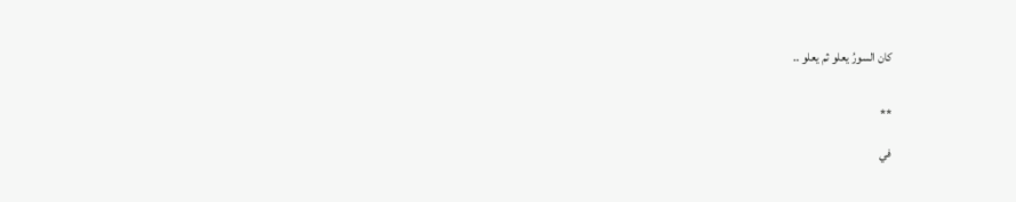كان السورُ يعلو ثم يعلو ..


**

في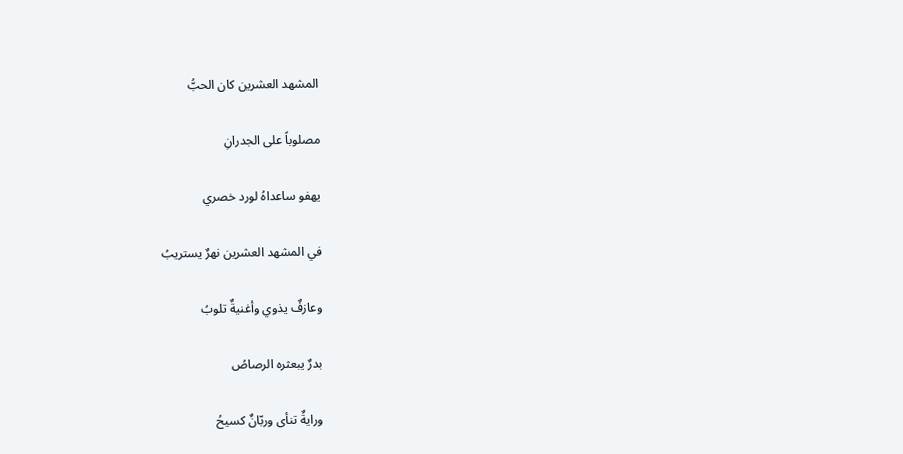المشهد العشرين كان الحبُّ

مصلوباً على الجدرانِ

يهفو ساعداهُ لورد خصري

في المشهد العشرين نهرٌ يستريبُ

وعازفٌ يذوي وأغنيةٌ تلوبُ

بدرٌ يبعثره الرصاصُ

ورايةٌ تنأى وربّانٌ كسيحُ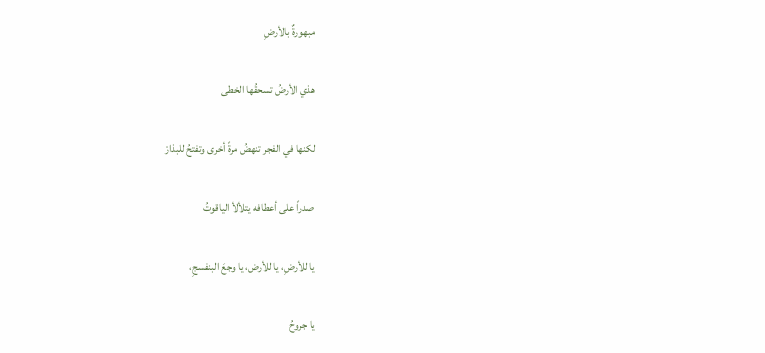مبهورةٌ بالأرضِ

هذي الأرضُ تسحقُها الخطى

لكنها في الفجر تنهضُ مرةً أخرى وتفتحُ للبذارْ

صدراً على أعطافه يتلألأ الياقوتُ

يا للأرضِ، يا للأرض، يا وجعَ البنفسجِ،

يا جروحُ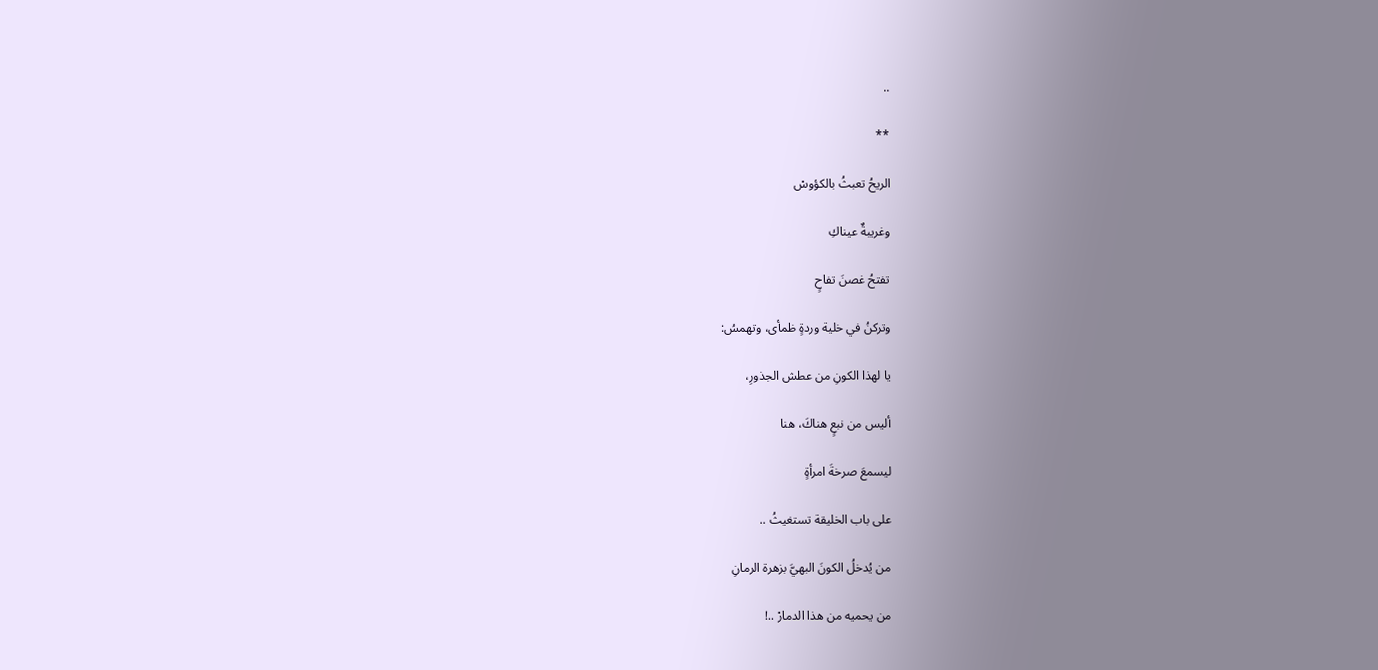..

**

الريحُ تعبثُ بالكؤوسْ

وغريبةٌ عيناكِ

تفتحُ غصنَ تفاحٍ

وتركنُ في خلية وردةٍ ظمأى، وتهمسُ:

يا لهذا الكونِ من عطش الجذورِ،

أليس من نبعٍ هناكَ، هنا

ليسمعَ صرخةَ امرأةٍ

على باب الخليقة تستغيثُ ..

من يُدخلُ الكونَ البهيَّ بزهرة الرمانِ

من يحميه من هذا الدمارْ ..!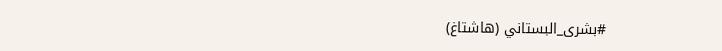#بشرى_البستاني (هاشتاغ)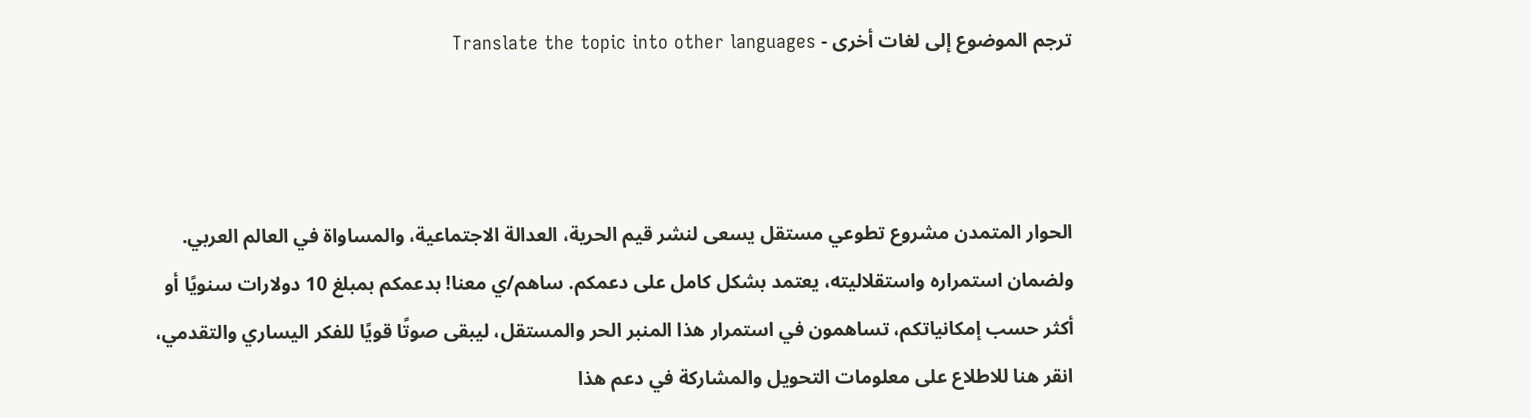ترجم الموضوع إلى لغات أخرى - Translate the topic into other languages



الحوار المتمدن مشروع تطوعي مستقل يسعى لنشر قيم الحرية، العدالة الاجتماعية، والمساواة في العالم العربي. ولضمان استمراره واستقلاليته، يعتمد بشكل كامل على دعمكم. ساهم/ي معنا! بدعمكم بمبلغ 10 دولارات سنويًا أو أكثر حسب إمكانياتكم، تساهمون في استمرار هذا المنبر الحر والمستقل، ليبقى صوتًا قويًا للفكر اليساري والتقدمي، انقر هنا للاطلاع على معلومات التحويل والمشاركة في دعم هذا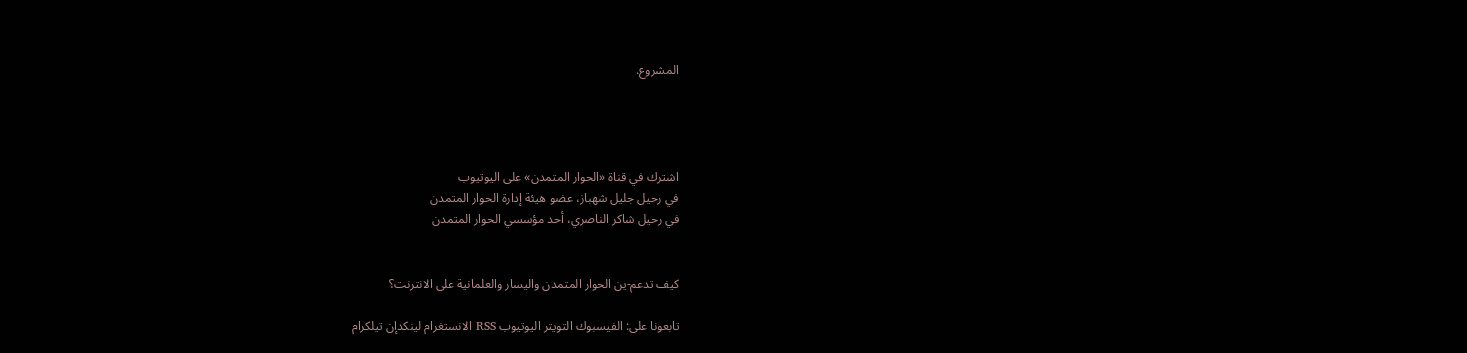المشروع.




اشترك في قناة «الحوار المتمدن» على اليوتيوب
في رحيل جليل شهباز، عضو هيئة إدارة الحوار المتمدن
في رحيل شاكر الناصري، أحد مؤسسي الحوار المتمدن


كيف تدعم-ين الحوار المتمدن واليسار والعلمانية على الانترنت؟

تابعونا على: الفيسبوك التويتر اليوتيوب RSS الانستغرام لينكدإن تيلكرام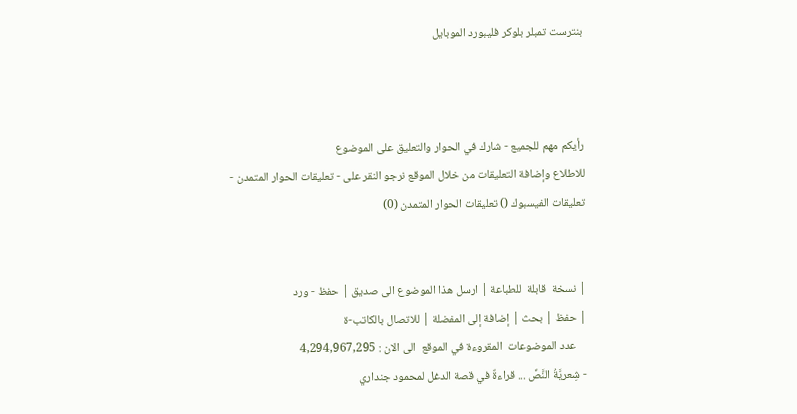بنترست تمبلر بلوكر فليبورد الموبايل



رأيكم مهم للجميع - شارك في الحوار والتعليق على الموضوع
للاطلاع وإضافة التعليقات من خلال الموقع نرجو النقر على - تعليقات الحوار المتمدن -
تعليقات الفيسبوك () تعليقات الحوار المتمدن (0)


| نسخة  قابلة  للطباعة | ارسل هذا الموضوع الى صديق | حفظ - ورد
| حفظ | بحث | إضافة إلى المفضلة | للاتصال بالكاتب-ة
    عدد الموضوعات  المقروءة في الموقع  الى الان : 4,294,967,295
- شِعريَّةُ النَّصِّ ... قراءةٌ في قصة الدغل لمحمود جنداري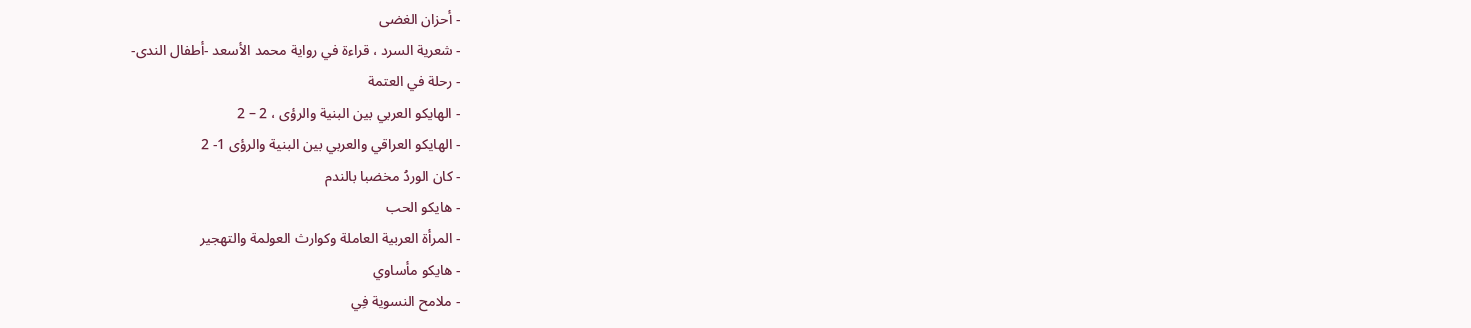- أحزان الغضى
- شعرية السرد ، قراءة في رواية محمد الأسعد -أطفال الندى-
- رحلة في العتمة
- الهايكو العربي بين البنية والرؤى ، 2 – 2
- الهايكو العراقي والعربي بين البنية والرؤى 1- 2
- كان الوردُ مخضبا بالندم
- هايكو الحب
- المرأة العربية العاملة وكوارث العولمة والتهجير
- هايكو مأساوي
- ملامح النسوية فِي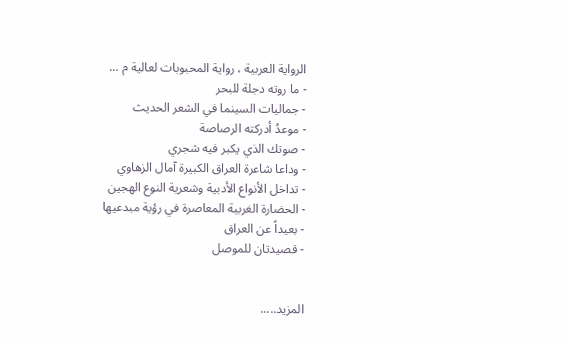الرواية العربية ، رواية المحبوبات لعالية م ...
- ما روته دجلة للبحر
- جماليات السينما في الشعر الحديث
- موعدُ أدركته الرصاصة
- صوتك الذي يكبر فيه شجري
- وداعا شاعرة العراق الكبيرة آمال الزهاوي
- تداخل الأنواع الأدبية وشعرية النوع الهجين
- الحضارة الغربية المعاصرة في رؤية مبدعيها
- بعيداً عن العراق
- قصيدتان للموصل


المزيد.....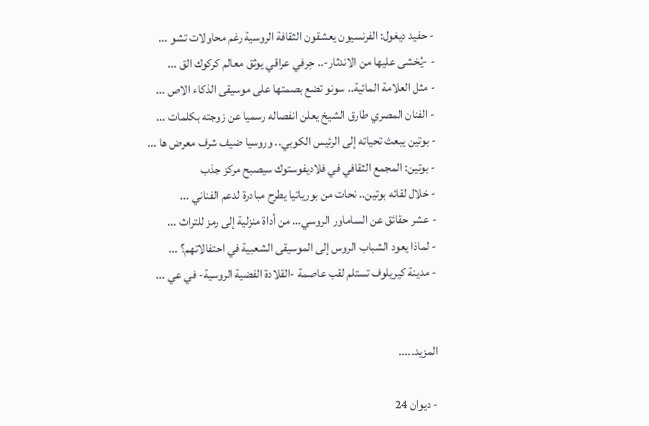- حفيد ديغول: الفرنسيون يعشقون الثقافة الروسية رغم محاولات تشو ...
- -يُخشى عليها من الاندثار-.. حِرفي عراقي يوثق معالم كركوك الق ...
- مثل العلامة المائية.. سونو تضع بصمتها على موسيقى الذكاء الاص ...
- الفنان المصري طارق الشيخ يعلن انفصاله رسميا عن زوجته بكلمات ...
- بوتين يبعث تحياته إلى الرئيس الكوبي.. وروسيا ضيف شرف معرض ها ...
- بوتين: المجمع الثقافي في فلاديفوستوك سيصبح مركز جذب
- خلال لقائه بوتين.. نحات من بورياتيا يطرح مبادرة لدعم الفناني ...
- عشر حقائق عن الساماور الروسي… من أداة منزلية إلى رمز للتراث ...
- لماذا يعود الشباب الروس إلى الموسيقى الشعبية في احتفالاتهم؟ ...
- مدينة كيريلوف تستلم لقب عاصمة -القلادة الفضية الروسية- في عي ...


المزيد.....

- ديوان 24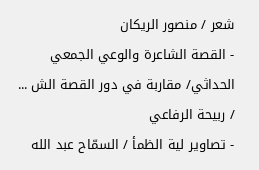شعر / منصور الريكان
- القصة الشاعرة والوعي الجمعي الحداثي/ مقاربة في دور القصة الش ... / ربيحة الرفاعي
- تصاوير لية الظمأ / السمّاح عبد الله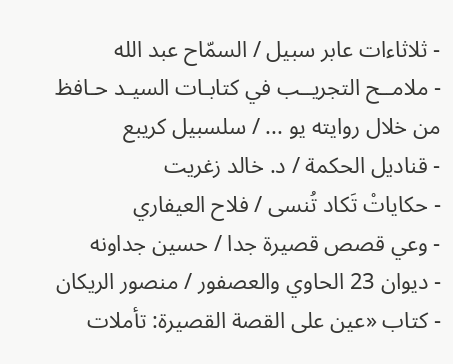- ثلاثاءات عابر سبيل / السمّاح عبد الله
- ملامــح التجريــب في كتابـات السيـد حـافظ من خلال روايته يو ... / سلسبيل كريبع
- قناديل الحكمة / د. خالد زغريت
- حكاياتْ تَكاد تُنسى / فلاح العيفاري
- وعي قصص قصيرة جدا / حسين جداونه
- ديوان 23 الحاوي والعصفور / منصور الريكان
- كتاب «عين على القصة القصيرة: تأملات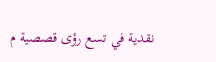نقدية في تسع رؤى قصصية م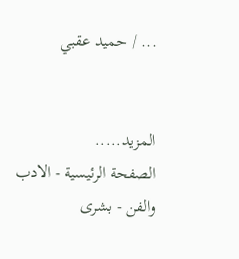... / حميد عقبي


المزيد.....
الصفحة الرئيسية - الادب والفن - بشرى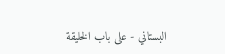البستاني - على باب الخليقة